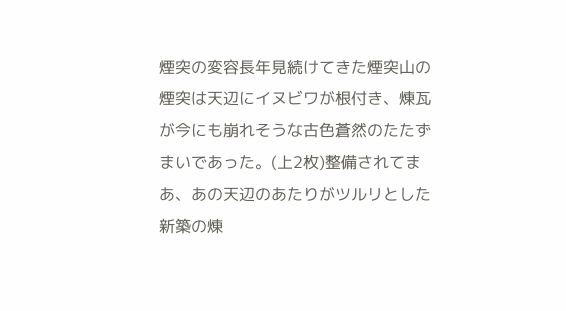煙突の変容長年見続けてきた煙突山の煙突は天辺にイヌビワが根付き、煉瓦が今にも崩れそうな古色蒼然のたたずまいであった。(上2枚)整備されてまあ、あの天辺のあたりがツルリとした新築の煉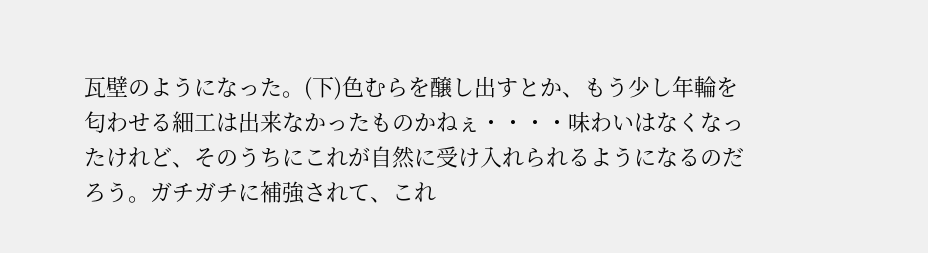瓦壁のようになった。(下)色むらを醸し出すとか、もう少し年輪を匂わせる細工は出来なかったものかねぇ・・・・味わいはなくなったけれど、そのうちにこれが自然に受け入れられるようになるのだろう。ガチガチに補強されて、これ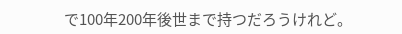で100年200年後世まで持つだろうけれど。